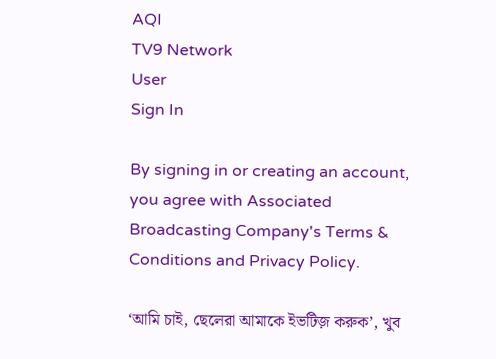AQI
TV9 Network
User
Sign In

By signing in or creating an account, you agree with Associated Broadcasting Company's Terms & Conditions and Privacy Policy.

‘আমি চাই, ছেলেরা আমাকে ইভটিজ় করুক’, খুব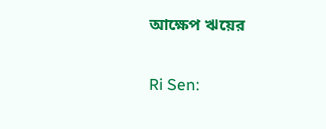আক্ষেপ ঋয়ের

Ri Sen: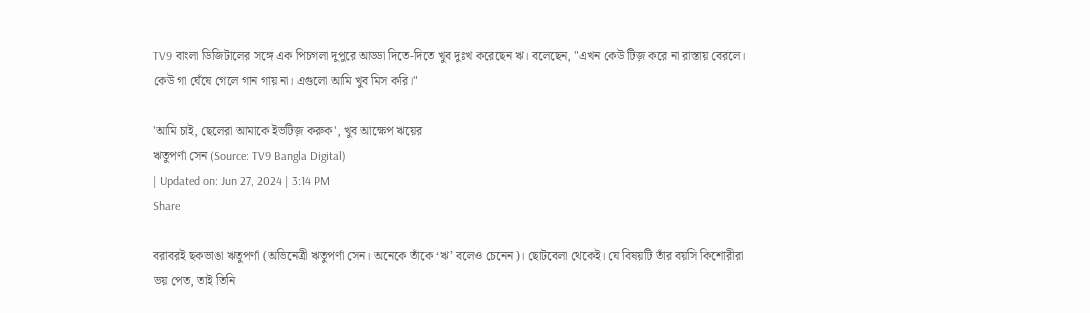TV9 বাংলা ডিজিটালের সঙ্গে এক পিচগলা দুপুরে আড্ডা দিতে-দিতে খুব দুঃখ করেছেন ঋ। বলেছেন, "এখন কেউ টিজ় করে না রাস্তায় বেরলে। কেউ গা ঘেঁষে গেলে গান গায় না। এগুলো আমি খুব মিস করি।"

'আমি চাই, ছেলেরা আমাকে ইভটিজ় করুক', খুব আক্ষেপ ঋয়ের
ঋতুপর্ণা সেন (Source: TV9 Bangla Digital)
| Updated on: Jun 27, 2024 | 3:14 PM
Share

বরাবরই ছকভাঙা ঋতুপর্ণা (অভিনেত্রী ঋতুপর্ণা সেন। অনেকে তাঁকে ‘ঋ’ বলেও চেনেন)। ছোটবেলা থেকেই। যে বিষয়টি তাঁর বয়সি কিশোরীরা ভয় পেত, তাই তিনি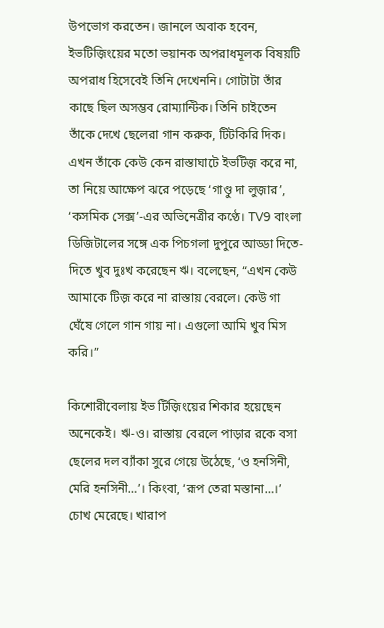উপভোগ করতেন। জানলে অবাক হবেন, ইভটিজ়িংয়ের মতো ভয়ানক অপরাধমূলক বিষয়টি অপরাধ হিসেবেই তিনি দেখেননি। গোটাটা তাঁর কাছে ছিল অসম্ভব রোম্যান্টিক। তিনি চাইতেন তাঁকে দেখে ছেলেরা গান করুক, টিটকিরি দিক। এখন তাঁকে কেউ কেন রাস্তাঘাটে ইভটিজ় করে না, তা নিয়ে আক্ষেপ ঝরে পড়েছে ‘গাণ্ডু দা লুজ়ার’, ‘কসমিক সেক্স’-এর অভিনেত্রীর কণ্ঠে। TV9 বাংলা ডিজিটালের সঙ্গে এক পিচগলা দুপুরে আড্ডা দিতে-দিতে খুব দুঃখ করেছেন ঋ। বলেছেন, “এখন কেউ আমাকে টিজ় করে না রাস্তায় বেরলে। কেউ গা ঘেঁষে গেলে গান গায় না। এগুলো আমি খুব মিস করি।”

কিশোরীবেলায় ইভ টিজ়িংয়ের শিকার হয়েছেন অনেকেই। ঋ-ও। রাস্তায় বেরলে পাড়ার রকে বসা ছেলের দল ব্যাঁকা সুরে গেয়ে উঠেছে, ‘ও হনসিনী, মেরি হনসিনী…’। কিংবা, ‘রূপ তেরা মস্তানা…।’ চোখ মেরেছে। খারাপ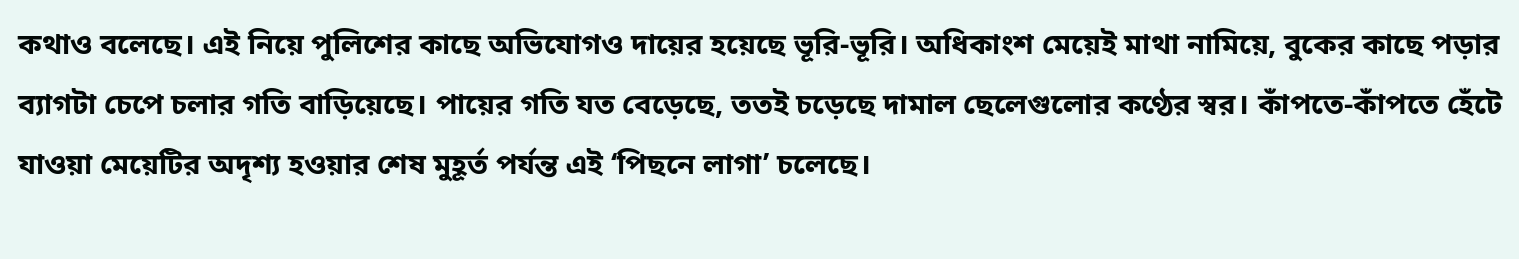কথাও বলেছে। এই নিয়ে পুলিশের কাছে অভিযোগও দায়ের হয়েছে ভূরি-ভূরি। অধিকাংশ মেয়েই মাথা নামিয়ে, বুকের কাছে পড়ার ব্যাগটা চেপে চলার গতি বাড়িয়েছে। পায়ের গতি যত বেড়েছে, ততই চড়েছে দামাল ছেলেগুলোর কণ্ঠের স্বর। কাঁপতে-কাঁপতে হেঁটে যাওয়া মেয়েটির অদৃশ্য হওয়ার শেষ মুহূর্ত পর্যন্ত এই ‘পিছনে লাগা’ চলেছে।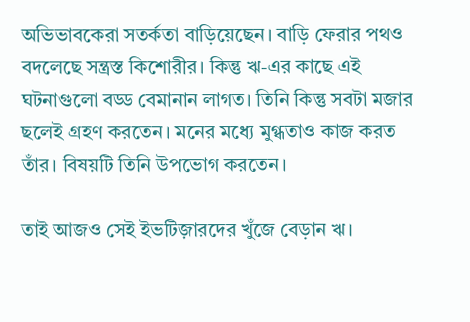অভিভাবকেরা সতর্কতা বাড়িয়েছেন। বাড়ি ফেরার পথও বদলেছে সন্ত্রস্ত কিশোরীর। কিন্তু ঋ-এর কাছে এই ঘটনাগুলো বড্ড বেমানান লাগত। তিনি কিন্তু সবটা মজার ছলেই গ্রহণ করতেন। মনের মধ্যে মুগ্ধতাও কাজ করত তাঁর। বিষয়টি তিনি উপভোগ করতেন।

তাই আজও সেই ইভটিজ়ারদের খুঁজে বেড়ান ঋ।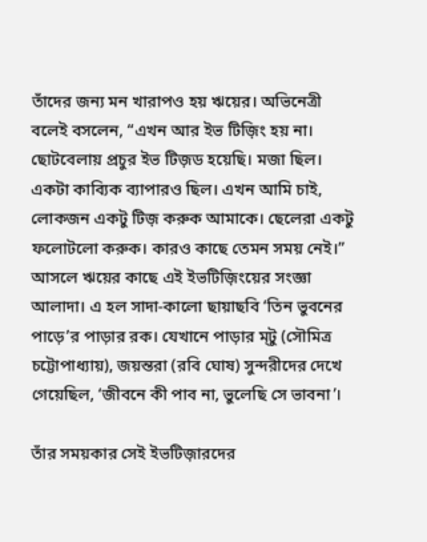তাঁদের জন্য মন খারাপও হয় ঋয়ের। অভিনেত্রী বলেই বসলেন, “এখন আর ইভ টিজ়িং হয় না। ছোটবেলায় প্রচুর ইভ টিজ়ড হয়েছি। মজা ছিল। একটা কাব্যিক ব্যাপারও ছিল। এখন আমি চাই, লোকজন একটু টিজ় করুক আমাকে। ছেলেরা একটু ফলোটলো করুক। কারও কাছে তেমন সময় নেই।” আসলে ঋয়ের কাছে এই ইভটিজ়িংয়ের সংজ্ঞা আলাদা। এ হল সাদা-কালো ছায়াছবি ‘তিন ভুবনের পাড়ে’র পাড়ার রক। যেখানে পাড়ার ম্টু (সৌমিত্র চট্টোপাধ্যায়), জয়ন্তরা (রবি ঘোষ) সুন্দরীদের দেখে গেয়েছিল, ‘জীবনে কী পাব না, ভুলেছি সে ভাবনা’।

তাঁর সময়কার সেই ইভটিজ়ারদের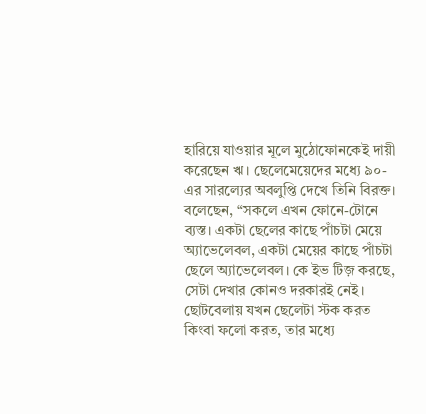হারিয়ে যাওয়ার মূলে মুঠোফোনকেই দায়ী করেছেন ঋ। ছেলেমেয়েদের মধ্যে ৯০-এর সারল্যের অবলুপ্তি দেখে তিনি বিরক্ত। বলেছেন, “সকলে এখন ফোনে-টোনে ব্যস্ত। একটা ছেলের কাছে পাঁচটা মেয়ে অ্যাভেলেবল, একটা মেয়ের কাছে পাঁচটা ছেলে অ্যাভেলেবল। কে ইভ টিজ় করছে, সেটা দেখার কোনও দরকারই নেই। ছোটবেলায় যখন ছেলেটা স্টক করত কিংবা ফলো করত, তার মধ্যে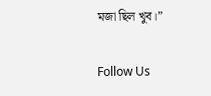মজা ছিল খুব।”

Follow Us